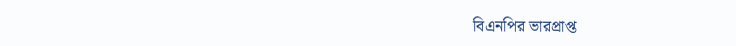বিএনপির ভারপ্রাপ্ত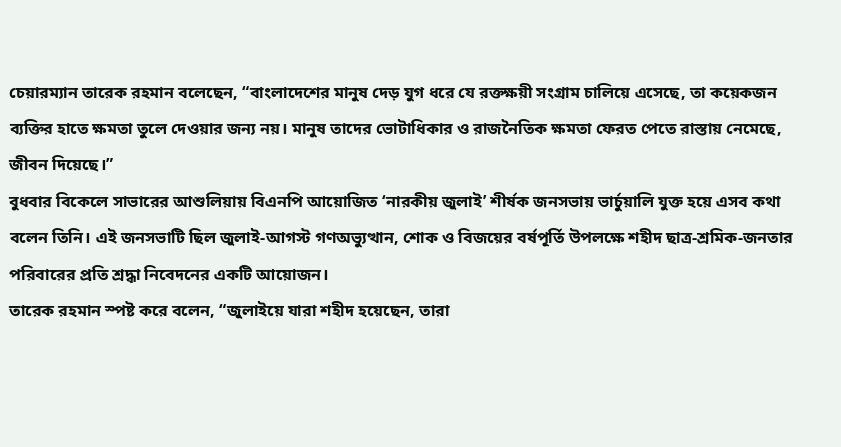চেয়ারম্যান তারেক রহমান বলেছেন, “বাংলাদেশের মানুষ দেড় যুগ ধরে যে রক্তক্ষয়ী সংগ্রাম চালিয়ে এসেছে, তা কয়েকজন ব্যক্তির হাতে ক্ষমতা তুলে দেওয়ার জন্য নয়। মানুষ তাদের ভোটাধিকার ও রাজনৈতিক ক্ষমতা ফেরত পেতে রাস্তায় নেমেছে, জীবন দিয়েছে।”
বুধবার বিকেলে সাভারের আশুলিয়ায় বিএনপি আয়োজিত ‘নারকীয় জুলাই’ শীর্ষক জনসভায় ভার্চুয়ালি যুক্ত হয়ে এসব কথা বলেন তিনি। এই জনসভাটি ছিল জুলাই-আগস্ট গণঅভ্যুত্থান, শোক ও বিজয়ের বর্ষপূর্তি উপলক্ষে শহীদ ছাত্র-শ্রমিক-জনতার পরিবারের প্রতি শ্রদ্ধা নিবেদনের একটি আয়োজন।
তারেক রহমান স্পষ্ট করে বলেন, “জুলাইয়ে যারা শহীদ হয়েছেন, তারা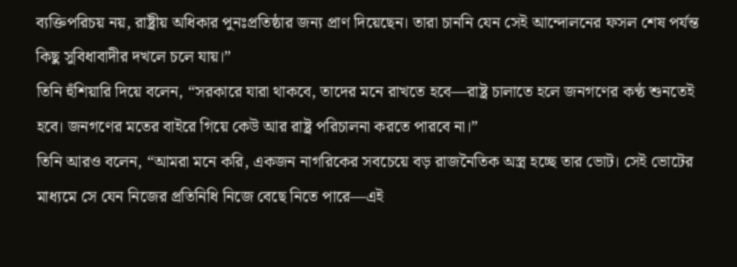ব্যক্তিপরিচয় নয়, রাষ্ট্রীয় অধিকার পুনঃপ্রতিষ্ঠার জন্য প্রাণ দিয়েছেন। তারা চাননি যেন সেই আন্দোলনের ফসল শেষ পর্যন্ত কিছু সুবিধাবাদীর দখলে চলে যায়।”
তিনি হুঁশিয়ারি দিয়ে বলেন, “সরকারে যারা থাকবে, তাদের মনে রাখতে হবে—রাষ্ট্র চালাতে হলে জনগণের কণ্ঠ শুনতেই হবে। জনগণের মতের বাইরে গিয়ে কেউ আর রাষ্ট্র পরিচালনা করতে পারবে না।”
তিনি আরও বলেন, “আমরা মনে করি, একজন নাগরিকের সবচেয়ে বড় রাজনৈতিক অস্ত্র হচ্ছে তার ভোট। সেই ভোটের মাধ্যমে সে যেন নিজের প্রতিনিধি নিজে বেছে নিতে পারে—এই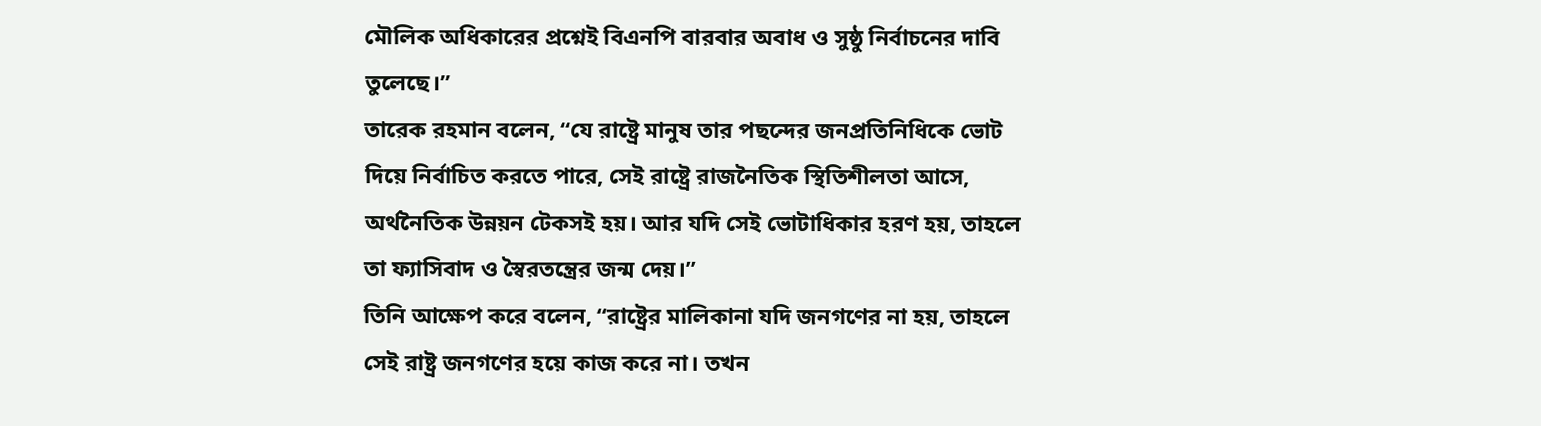মৌলিক অধিকারের প্রশ্নেই বিএনপি বারবার অবাধ ও সুষ্ঠু নির্বাচনের দাবি তুলেছে।”
তারেক রহমান বলেন, “যে রাষ্ট্রে মানুষ তার পছন্দের জনপ্রতিনিধিকে ভোট দিয়ে নির্বাচিত করতে পারে, সেই রাষ্ট্রে রাজনৈতিক স্থিতিশীলতা আসে, অর্থনৈতিক উন্নয়ন টেকসই হয়। আর যদি সেই ভোটাধিকার হরণ হয়, তাহলে তা ফ্যাসিবাদ ও স্বৈরতন্ত্রের জন্ম দেয়।”
তিনি আক্ষেপ করে বলেন, “রাষ্ট্রের মালিকানা যদি জনগণের না হয়, তাহলে সেই রাষ্ট্র জনগণের হয়ে কাজ করে না। তখন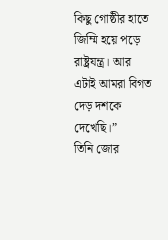কিছু গোষ্ঠীর হাতে জিম্মি হয়ে পড়ে রাষ্ট্রযন্ত্র। আর এটাই আমরা বিগত দেড় দশকে দেখেছি।”
তিনি জোর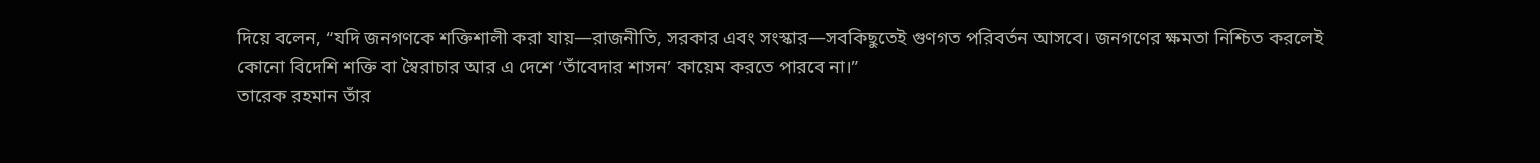দিয়ে বলেন, “যদি জনগণকে শক্তিশালী করা যায়—রাজনীতি, সরকার এবং সংস্কার—সবকিছুতেই গুণগত পরিবর্তন আসবে। জনগণের ক্ষমতা নিশ্চিত করলেই কোনো বিদেশি শক্তি বা স্বৈরাচার আর এ দেশে ‘তাঁবেদার শাসন’ কায়েম করতে পারবে না।”
তারেক রহমান তাঁর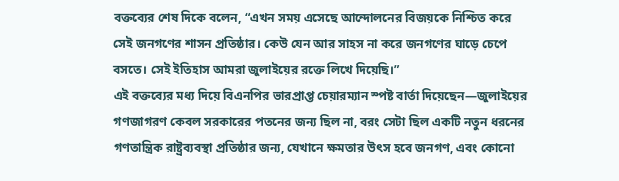বক্তব্যের শেষ দিকে বলেন, “এখন সময় এসেছে আন্দোলনের বিজয়কে নিশ্চিত করে সেই জনগণের শাসন প্রতিষ্ঠার। কেউ যেন আর সাহস না করে জনগণের ঘাড়ে চেপে বসতে। সেই ইতিহাস আমরা জুলাইয়ের রক্তে লিখে দিয়েছি।”
এই বক্তব্যের মধ্য দিয়ে বিএনপির ভারপ্রাপ্ত চেয়ারম্যান স্পষ্ট বার্তা দিয়েছেন—জুলাইয়ের গণজাগরণ কেবল সরকারের পতনের জন্য ছিল না, বরং সেটা ছিল একটি নতুন ধরনের গণতান্ত্রিক রাষ্ট্রব্যবস্থা প্রতিষ্ঠার জন্য, যেখানে ক্ষমতার উৎস হবে জনগণ, এবং কোনো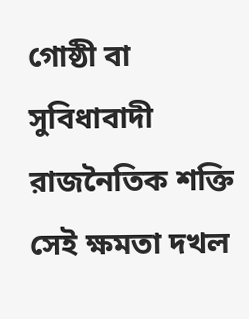গোষ্ঠী বা সুবিধাবাদী রাজনৈতিক শক্তি সেই ক্ষমতা দখল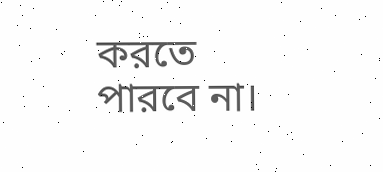করতে পারবে না।